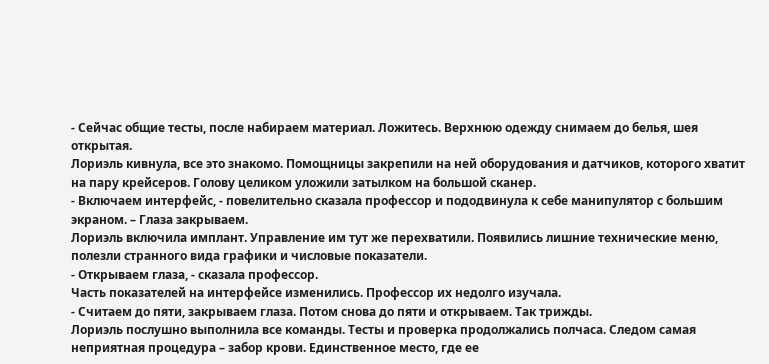- Сейчас общие тесты, после набираем материал. Ложитесь. Верхнюю одежду снимаем до белья, шея открытая.
Лориэль кивнула, все это знакомо. Помощницы закрепили на ней оборудования и датчиков, которого хватит на пару крейсеров. Голову целиком уложили затылком на большой сканер.
- Включаем интерфейс, - повелительно сказала профессор и пододвинула к себе манипулятор с большим экраном. – Глаза закрываем.
Лориэль включила имплант. Управление им тут же перехватили. Появились лишние технические меню, полезли странного вида графики и числовые показатели.
- Открываем глаза, - сказала профессор.
Часть показателей на интерфейсе изменились. Профессор их недолго изучала.
- Считаем до пяти, закрываем глаза. Потом снова до пяти и открываем. Так трижды.
Лориэль послушно выполнила все команды. Тесты и проверка продолжались полчаса. Следом самая неприятная процедура – забор крови. Единственное место, где ее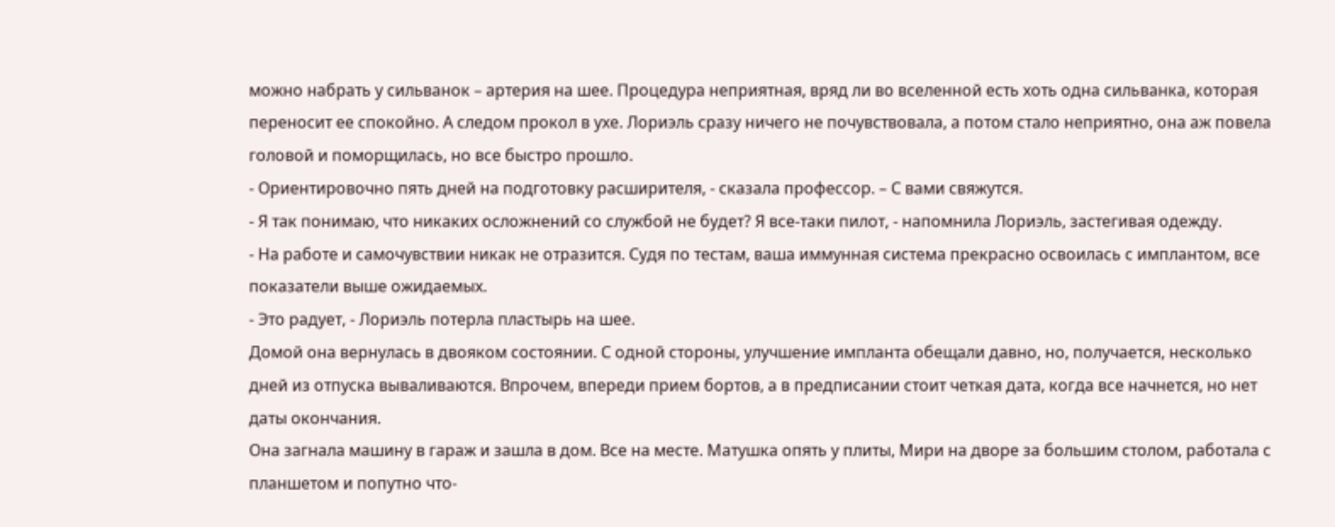можно набрать у сильванок – артерия на шее. Процедура неприятная, вряд ли во вселенной есть хоть одна сильванка, которая переносит ее спокойно. А следом прокол в ухе. Лориэль сразу ничего не почувствовала, а потом стало неприятно, она аж повела головой и поморщилась, но все быстро прошло.
- Ориентировочно пять дней на подготовку расширителя, - сказала профессор. – С вами свяжутся.
- Я так понимаю, что никаких осложнений со службой не будет? Я все-таки пилот, - напомнила Лориэль, застегивая одежду.
- На работе и самочувствии никак не отразится. Судя по тестам, ваша иммунная система прекрасно освоилась с имплантом, все показатели выше ожидаемых.
- Это радует, - Лориэль потерла пластырь на шее.
Домой она вернулась в двояком состоянии. С одной стороны, улучшение импланта обещали давно, но, получается, несколько дней из отпуска вываливаются. Впрочем, впереди прием бортов, а в предписании стоит четкая дата, когда все начнется, но нет даты окончания.
Она загнала машину в гараж и зашла в дом. Все на месте. Матушка опять у плиты, Мири на дворе за большим столом, работала с планшетом и попутно что-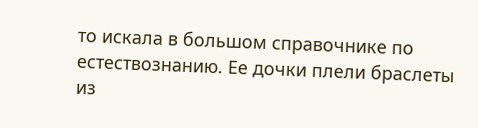то искала в большом справочнике по естествознанию. Ее дочки плели браслеты из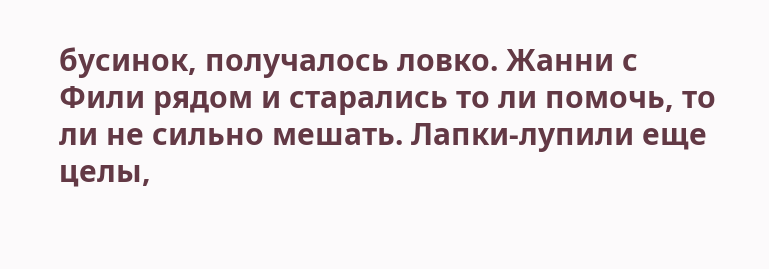бусинок, получалось ловко. Жанни с Фили рядом и старались то ли помочь, то ли не сильно мешать. Лапки-лупили еще целы,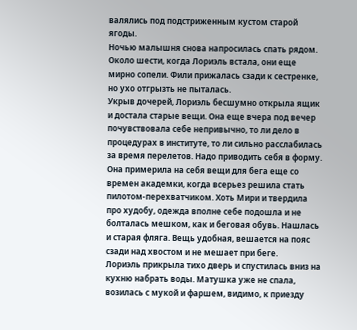валялись под подстриженным кустом старой ягоды.
Ночью малышня снова напросилась спать рядом. Около шести, когда Лориэль встала, они еще мирно сопели. Фили прижалась сзади к сестренке, но ухо отгрызть не пыталась.
Укрыв дочерей, Лориэль бесшумно открыла ящик и достала старые вещи. Она еще вчера под вечер почувствовала себе непривычно, то ли дело в процедурах в институте, то ли сильно расслабилась за время перелетов. Надо приводить себя в форму.
Она примерила на себя вещи для бега еще со времен академки, когда всерьез решила стать пилотом-перехватчиком. Хоть Мири и твердила про худобу, одежда вполне себе подошла и не болталась мешком, как и беговая обувь. Нашлась и старая фляга. Вещь удобная, вешается на пояс сзади над хвостом и не мешает при беге.
Лориэль прикрыла тихо дверь и спустилась вниз на кухню набрать воды. Матушка уже не спала, возилась с мукой и фаршем, видимо, к приезду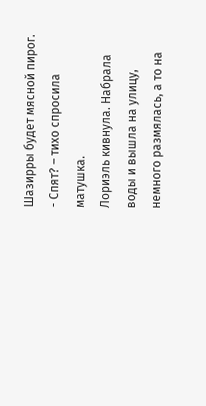Шазирры будет мясной пирог.
- Спят? – тихо спросила матушка.
Лориэль кивнула. Набрала воды и вышла на улицу, немного размялась, а то на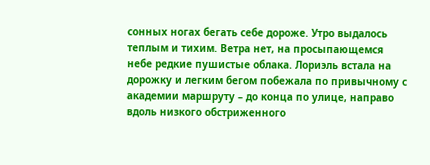сонных ногах бегать себе дороже. Утро выдалось теплым и тихим. Ветра нет, на просыпающемся небе редкие пушистые облака. Лориэль встала на дорожку и легким бегом побежала по привычному с академии маршруту – до конца по улице, направо вдоль низкого обстриженного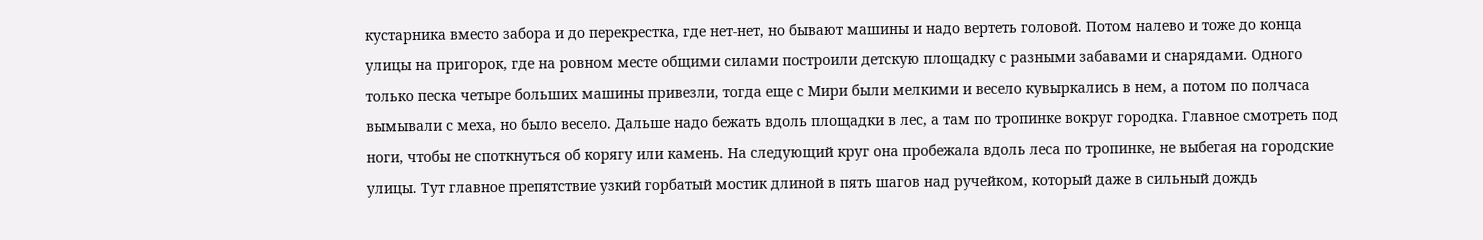кустарника вместо забора и до перекрестка, где нет-нет, но бывают машины и надо вертеть головой. Потом налево и тоже до конца улицы на пригорок, где на ровном месте общими силами построили детскую площадку с разными забавами и снарядами. Одного только песка четыре больших машины привезли, тогда еще с Мири были мелкими и весело кувыркались в нем, а потом по полчаса вымывали с меха, но было весело. Дальше надо бежать вдоль площадки в лес, а там по тропинке вокруг городка. Главное смотреть под ноги, чтобы не споткнуться об корягу или камень. На следующий круг она пробежала вдоль леса по тропинке, не выбегая на городские улицы. Тут главное препятствие узкий горбатый мостик длиной в пять шагов над ручейком, который даже в сильный дождь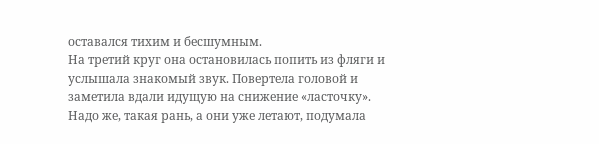оставался тихим и бесшумным.
На третий круг она остановилась попить из фляги и услышала знакомый звук. Повертела головой и заметила вдали идущую на снижение «ласточку». Надо же, такая рань, а они уже летают, подумала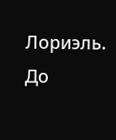Лориэль. До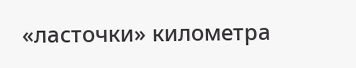«ласточки» километра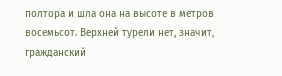полтора и шла она на высоте в метров восемьсот. Верхней турели нет, значит, гражданский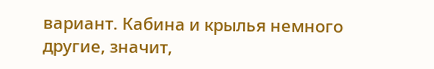вариант. Кабина и крылья немного другие, значит,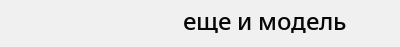еще и модель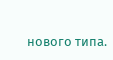нового типа.